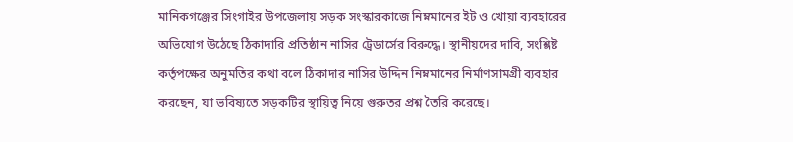মানিকগঞ্জের সিংগাইর উপজেলায় সড়ক সংস্কারকাজে নিম্নমানের ইট ও খোয়া ব্যবহারের অভিযোগ উঠেছে ঠিকাদারি প্রতিষ্ঠান নাসির ট্রেডার্সের বিরুদ্ধে। স্থানীয়দের দাবি, সংশ্লিষ্ট কর্তৃপক্ষের অনুমতির কথা বলে ঠিকাদার নাসির উদ্দিন নিম্নমানের নির্মাণসামগ্রী ব্যবহার করছেন, যা ভবিষ্যতে সড়কটির স্থায়িত্ব নিয়ে গুরুতর প্রশ্ন তৈরি করেছে।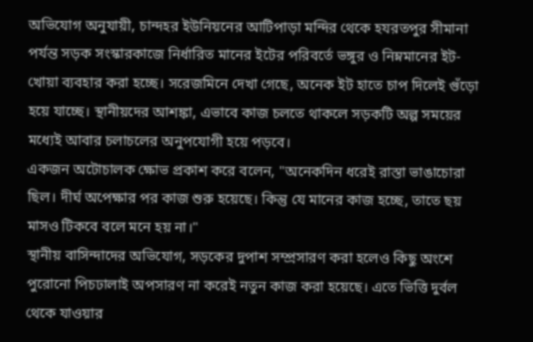অভিযোগ অনুযায়ী, চান্দহর ইউনিয়নের আটিপাড়া মন্দির থেকে হযরতপুর সীমানা পর্যন্ত সড়ক সংস্কারকাজে নির্ধারিত মানের ইটের পরিবর্তে ভঙ্গুর ও নিম্নমানের ইট-খোয়া ব্যবহার করা হচ্ছে। সরেজমিনে দেখা গেছে, অনেক ইট হাতে চাপ দিলেই গুঁড়ো হয়ে যাচ্ছে। স্থানীয়দের আশঙ্কা, এভাবে কাজ চলতে থাকলে সড়কটি অল্প সময়ের মধ্যেই আবার চলাচলের অনুপযোগী হয়ে পড়বে।
একজন অটোচালক ক্ষোভ প্রকাশ করে বলেন, "অনেকদিন ধরেই রাস্তা ভাঙাচোরা ছিল। দীর্ঘ অপেক্ষার পর কাজ শুরু হয়েছে। কিন্তু যে মানের কাজ হচ্ছে, তাতে ছয় মাসও টিকবে বলে মনে হয় না।"
স্থানীয় বাসিন্দাদের অভিযোগ, সড়কের দুপাশ সম্প্রসারণ করা হলেও কিছু অংশে পুরোনো পিচঢালাই অপসারণ না করেই নতুন কাজ করা হয়েছে। এতে ভিত্তি দুর্বল থেকে যাওয়ার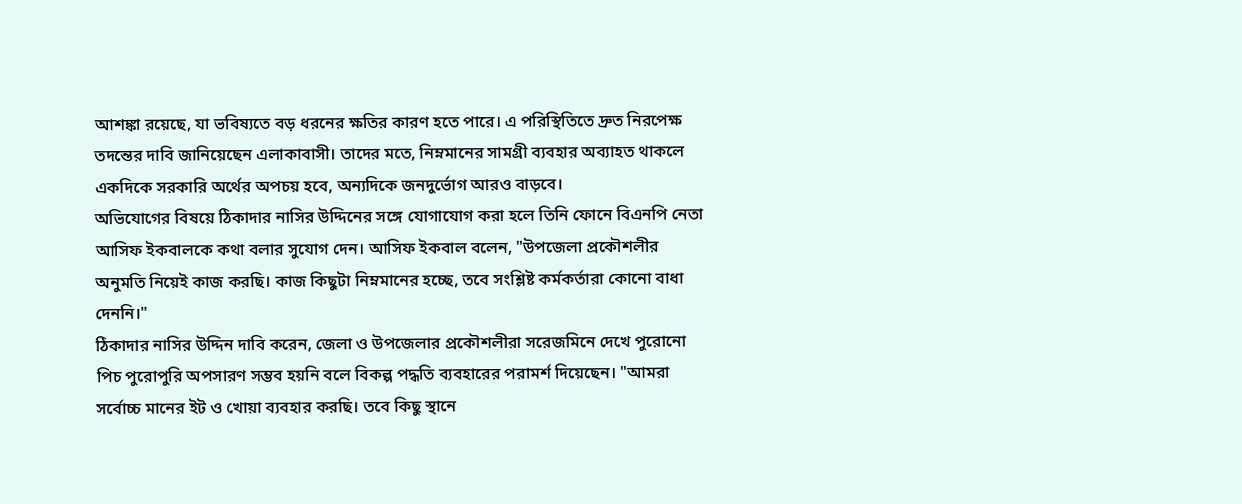আশঙ্কা রয়েছে, যা ভবিষ্যতে বড় ধরনের ক্ষতির কারণ হতে পারে। এ পরিস্থিতিতে দ্রুত নিরপেক্ষ তদন্তের দাবি জানিয়েছেন এলাকাবাসী। তাদের মতে, নিম্নমানের সামগ্রী ব্যবহার অব্যাহত থাকলে একদিকে সরকারি অর্থের অপচয় হবে, অন্যদিকে জনদুর্ভোগ আরও বাড়বে।
অভিযোগের বিষয়ে ঠিকাদার নাসির উদ্দিনের সঙ্গে যোগাযোগ করা হলে তিনি ফোনে বিএনপি নেতা আসিফ ইকবালকে কথা বলার সুযোগ দেন। আসিফ ইকবাল বলেন, "উপজেলা প্রকৌশলীর অনুমতি নিয়েই কাজ করছি। কাজ কিছুটা নিম্নমানের হচ্ছে, তবে সংশ্লিষ্ট কর্মকর্তারা কোনো বাধা দেননি।"
ঠিকাদার নাসির উদ্দিন দাবি করেন, জেলা ও উপজেলার প্রকৌশলীরা সরেজমিনে দেখে পুরোনো পিচ পুরোপুরি অপসারণ সম্ভব হয়নি বলে বিকল্প পদ্ধতি ব্যবহারের পরামর্শ দিয়েছেন। "আমরা সর্বোচ্চ মানের ইট ও খোয়া ব্যবহার করছি। তবে কিছু স্থানে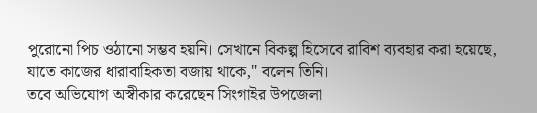পুরোনো পিচ ওঠানো সম্ভব হয়নি। সেখানে বিকল্প হিসেবে রাবিশ ব্যবহার করা হয়েছে, যাতে কাজের ধারাবাহিকতা বজায় থাকে," বলেন তিনি।
তবে অভিযোগ অস্বীকার করেছেন সিংগাইর উপজেলা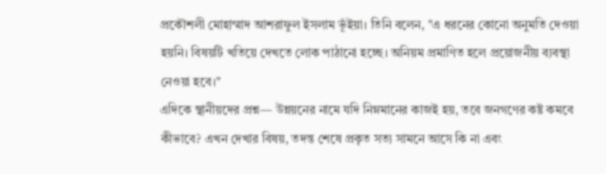প্রকৌশলী মোহাম্মাদ আশরাফুল ইসলাম ভূঁইয়া। তিনি বলেন, "এ ধরনের কোনো অনুমতি দেওয়া হয়নি। বিষয়টি খতিয়ে দেখতে লোক পাঠানো হচ্ছে। অনিয়ম প্রমাণিত হলে প্রয়োজনীয় ব্যবস্থা নেওয়া হবে।"
এদিকে স্থানীয়দের প্রশ্ন— উন্নয়নের নামে যদি নিম্নমানের কাজই হয়, তবে জনগণের কষ্ট কমবে কীভাবে? এখন দেখার বিষয়, তদন্ত শেষে প্রকৃত সত্য সামনে আসে কি না এবং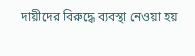দায়ীদের বিরুদ্ধে ব্যবস্থা নেওয়া হয়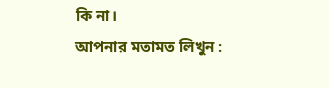কি না।
আপনার মতামত লিখুন :